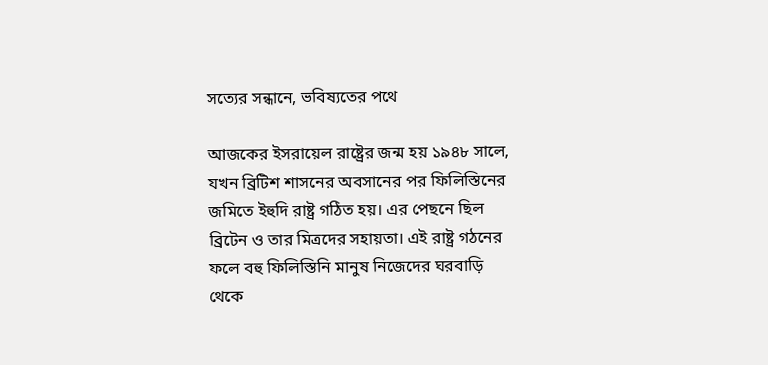সত্যের সন্ধানে, ভবিষ্যতের পথে

আজকের ইসরায়েল রাষ্ট্রের জন্ম হয় ১৯৪৮ সালে, যখন ব্রিটিশ শাসনের অবসানের পর ফিলিস্তিনের জমিতে ইহুদি রাষ্ট্র গঠিত হয়। এর পেছনে ছিল ব্রিটেন ও তার মিত্রদের সহায়তা। এই রাষ্ট্র গঠনের ফলে বহু ফিলিস্তিনি মানুষ নিজেদের ঘরবাড়ি থেকে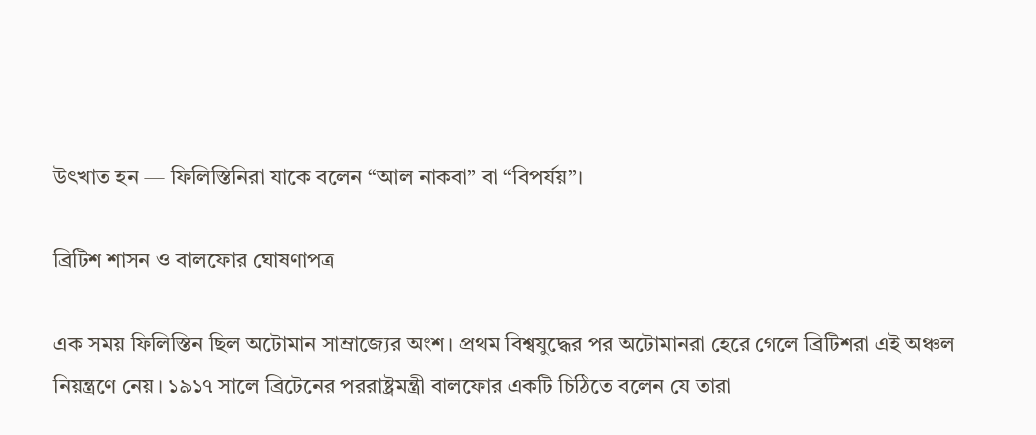উৎখাত হন — ফিলিস্তিনিরা যাকে বলেন “আল নাকবা” বা “বিপর্যয়”।

ব্রিটিশ শাসন ও বালফোর ঘোষণাপত্র

এক সময় ফিলিস্তিন ছিল অটোমান সাম্রাজ্যের অংশ। প্রথম বিশ্বযুদ্ধের পর অটোমানরা হেরে গেলে ব্রিটিশরা এই অঞ্চল নিয়ন্ত্রণে নেয়। ১৯১৭ সালে ব্রিটেনের পররাষ্ট্রমন্ত্রী বালফোর একটি চিঠিতে বলেন যে তারা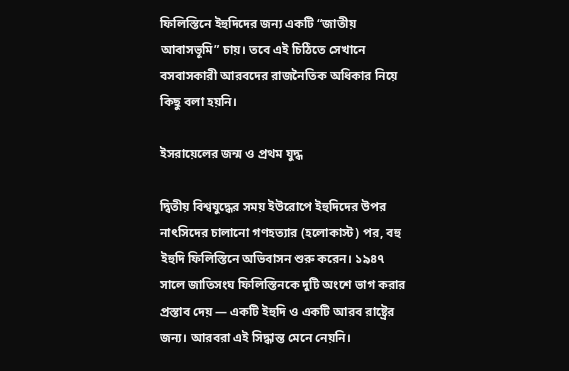ফিলিস্তিনে ইহুদিদের জন্য একটি “জাতীয় আবাসভূমি” চায়। তবে এই চিঠিতে সেখানে বসবাসকারী আরবদের রাজনৈতিক অধিকার নিয়ে কিছু বলা হয়নি।

ইসরায়েলের জন্ম ও প্রথম যুদ্ধ

দ্বিতীয় বিশ্বযুদ্ধের সময় ইউরোপে ইহুদিদের উপর নাৎসিদের চালানো গণহত্যার (হলোকাস্ট) পর, বহু ইহুদি ফিলিস্তিনে অভিবাসন শুরু করেন। ১৯৪৭ সালে জাতিসংঘ ফিলিস্তিনকে দুটি অংশে ভাগ করার প্রস্তাব দেয় — একটি ইহুদি ও একটি আরব রাষ্ট্রের জন্য। আরবরা এই সিদ্ধান্ত মেনে নেয়নি।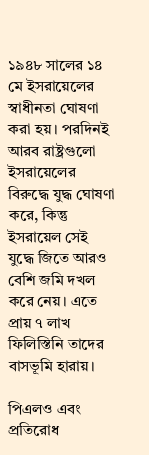১৯৪৮ সালের ১৪ মে ইসরায়েলের স্বাধীনতা ঘোষণা করা হয়। পরদিনই আরব রাষ্ট্রগুলো ইসরায়েলের বিরুদ্ধে যুদ্ধ ঘোষণা করে, কিন্তু ইসরায়েল সেই যুদ্ধে জিতে আরও বেশি জমি দখল করে নেয়। এতে প্রায় ৭ লাখ ফিলিস্তিনি তাদের বাসভূমি হারায়।

পিএলও এবং প্রতিরোধ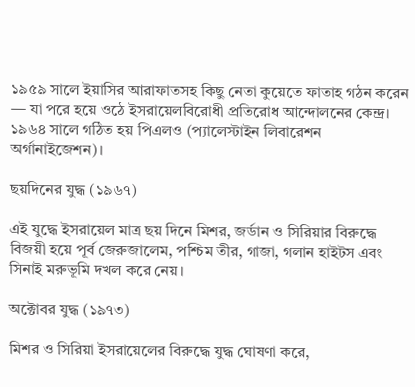১৯৫৯ সালে ইয়াসির আরাফাতসহ কিছু নেতা কুয়েতে ফাতাহ গঠন করেন — যা পরে হয়ে ওঠে ইসরায়েলবিরোধী প্রতিরোধ আন্দোলনের কেন্দ্র। ১৯৬৪ সালে গঠিত হয় পিএলও (প্যালেস্টাইন লিবারেশন অর্গানাইজেশন)।

ছয়দিনের যুদ্ধ (১৯৬৭)

এই যুদ্ধে ইসরায়েল মাত্র ছয় দিনে মিশর, জর্ডান ও সিরিয়ার বিরুদ্ধে বিজয়ী হয়ে পূর্ব জেরুজালেম, পশ্চিম তীর, গাজা, গলান হাইটস এবং সিনাই মরুভূমি দখল করে নেয়।

অক্টোবর যুদ্ধ (১৯৭৩)

মিশর ও সিরিয়া ইসরায়েলের বিরুদ্ধে যুদ্ধ ঘোষণা করে,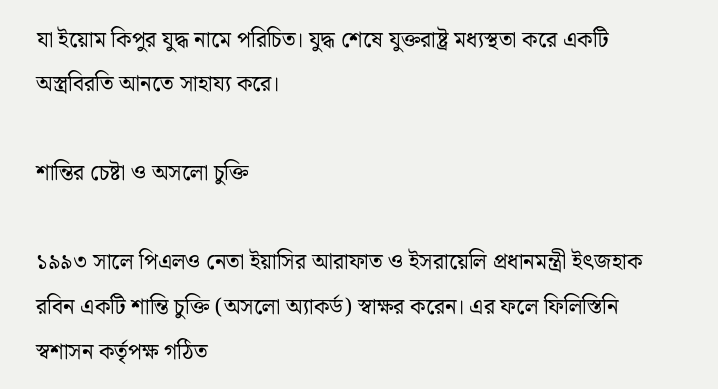যা ইয়োম কিপুর যুদ্ধ নামে পরিচিত। যুদ্ধ শেষে যুক্তরাষ্ট্র মধ্যস্থতা করে একটি অস্ত্রবিরতি আনতে সাহায্য করে।

শান্তির চেষ্টা ও অসলো চুক্তি

১৯৯৩ সালে পিএলও নেতা ইয়াসির আরাফাত ও ইসরায়েলি প্রধানমন্ত্রী ইৎজহাক রবিন একটি শান্তি চুক্তি (অসলো অ্যাকর্ড) স্বাক্ষর করেন। এর ফলে ফিলিস্তিনি স্বশাসন কর্তৃপক্ষ গঠিত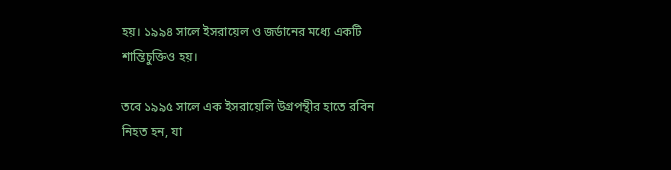হয়। ১৯৯৪ সালে ইসরায়েল ও জর্ডানের মধ্যে একটি শান্তিচুক্তিও হয়।

তবে ১৯৯৫ সালে এক ইসরায়েলি উগ্রপন্থীর হাতে রবিন নিহত হন, যা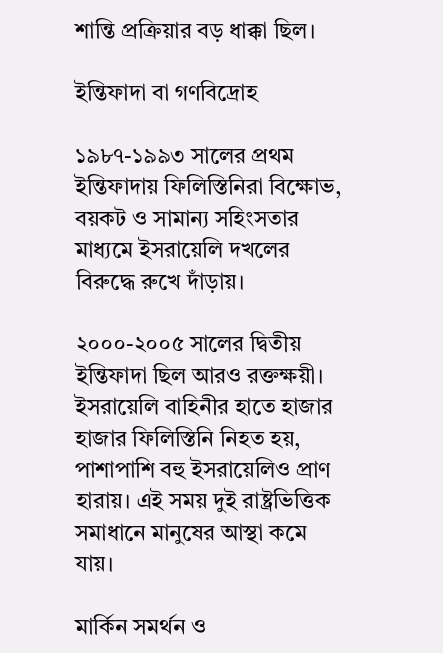শান্তি প্রক্রিয়ার বড় ধাক্কা ছিল।

ইন্তিফাদা বা গণবিদ্রোহ

১৯৮৭-১৯৯৩ সালের প্রথম ইন্তিফাদায় ফিলিস্তিনিরা বিক্ষোভ, বয়কট ও সামান্য সহিংসতার মাধ্যমে ইসরায়েলি দখলের বিরুদ্ধে রুখে দাঁড়ায়।

২০০০-২০০৫ সালের দ্বিতীয় ইন্তিফাদা ছিল আরও রক্তক্ষয়ী। ইসরায়েলি বাহিনীর হাতে হাজার হাজার ফিলিস্তিনি নিহত হয়, পাশাপাশি বহু ইসরায়েলিও প্রাণ হারায়। এই সময় দুই রাষ্ট্রভিত্তিক সমাধানে মানুষের আস্থা কমে যায়।

মার্কিন সমর্থন ও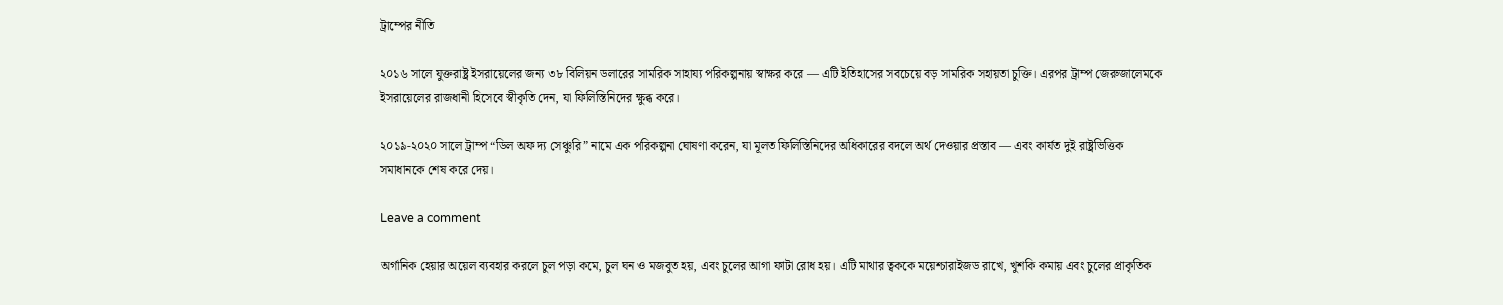ট্রাম্পের নীতি

২০১৬ সালে যুক্তরাষ্ট্র ইসরায়েলের জন্য ৩৮ বিলিয়ন ডলারের সামরিক সাহায্য পরিকল্পনায় স্বাক্ষর করে — এটি ইতিহাসের সবচেয়ে বড় সামরিক সহায়তা চুক্তি। এরপর ট্রাম্প জেরুজালেমকে ইসরায়েলের রাজধানী হিসেবে স্বীকৃতি দেন, যা ফিলিস্তিনিদের ক্ষুব্ধ করে।

২০১৯-২০২০ সালে ট্রাম্প “ডিল অফ দ্য সেঞ্চুরি” নামে এক পরিকল্পনা ঘোষণা করেন, যা মূলত ফিলিস্তিনিদের অধিকারের বদলে অর্থ দেওয়ার প্রস্তাব — এবং কার্যত দুই রাষ্ট্রভিত্তিক সমাধানকে শেষ করে দেয়।

Leave a comment

অর্গানিক হেয়ার অয়েল ব্যবহার করলে চুল পড়া কমে, চুল ঘন ও মজবুত হয়, এবং চুলের আগা ফাটা রোধ হয়। এটি মাথার ত্বককে ময়েশ্চারাইজড রাখে, খুশকি কমায় এবং চুলের প্রাকৃতিক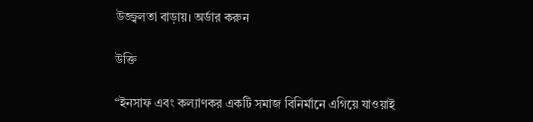উজ্জ্বলতা বাড়ায়। অর্ডার করুন

উক্তি

“ইনসাফ এবং কল্যাণকর একটি সমাজ বিনির্মানে এগিয়ে যাওয়াই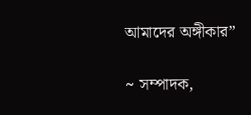আমাদের অঙ্গীকার”

~ সম্পাদক,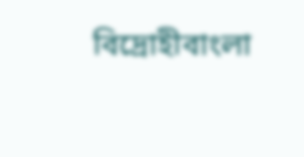বিদ্রোহীবাংলা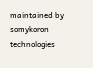maintained by somykoron technologies